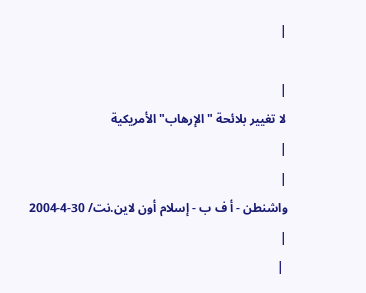|

|
لا تغيير بلائحة "الإرهاب" الأمريكية
|
|
واشنطن - أ ف ب - إسلام أون لاين.نت/ 30-4-2004
|
 |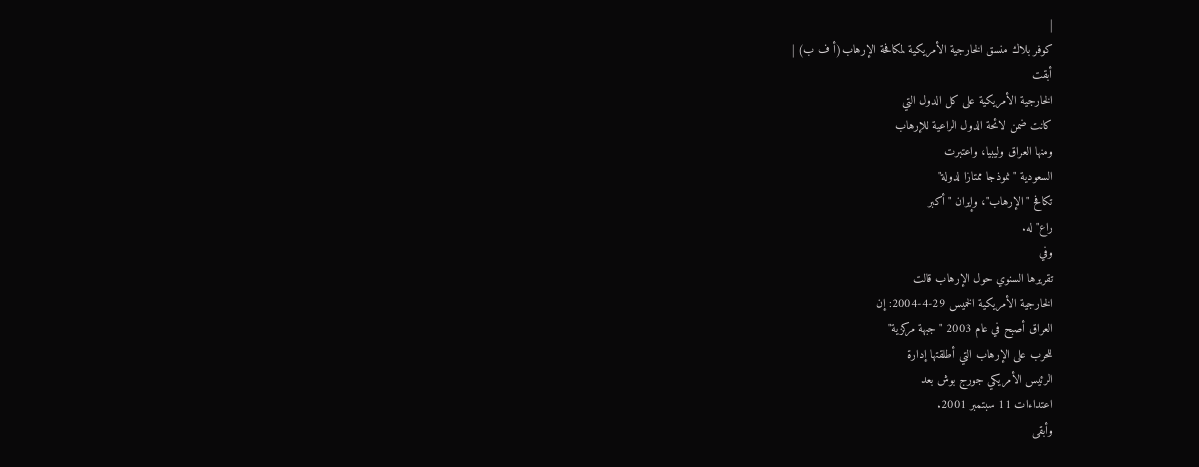|
كوفر بلاك منسق الخارجية الأمريكية لمكافحة الإرهاب(أ ف ب) |
أبقت
الخارجية الأمريكية على كل الدول التي
كانت ضمن لائحة الدول الراعية للإرهاب
ومنها العراق وليبيا، واعتبرت
السعودية "نموذجا ممتازا لدولة"
تكافح "الإرهاب"، وإيران "أكبر
راع" له.
وفي
تقريرها السنوي حول الإرهاب قالت
الخارجية الأمريكية الخميس 29-4-2004: إن
العراق أصبح في عام 2003 "جبهة مركزية"
للحرب على الإرهاب التي أطلقتها إدارة
الرئيس الأمريكي جورج بوش بعد
اعتداءات 11 سبتمبر 2001.
وأبقى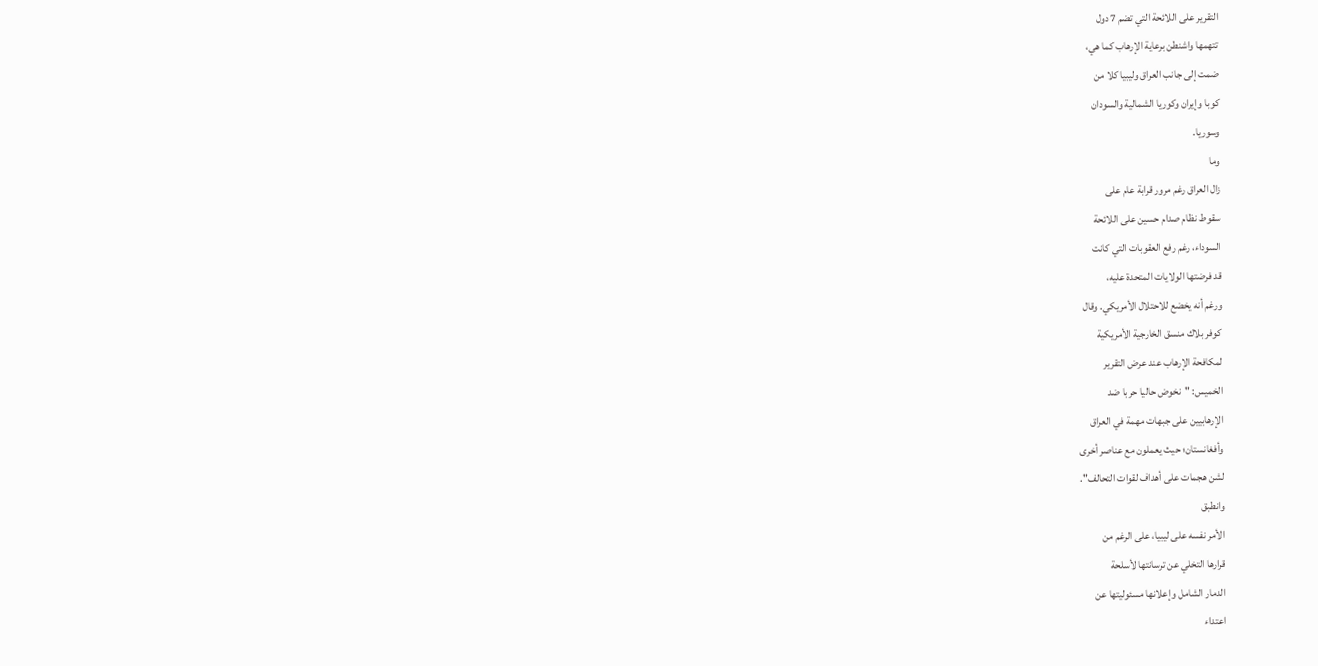التقرير على اللائحة التي تضم 7 دول
تتهمها واشنطن برعاية الإرهاب كما هي،
ضمت إلى جانب العراق وليبيا كلا من
كوبا وإيران وكوريا الشمالية والسودان
وسوريا.
وما
زال العراق رغم مرور قرابة عام على
سقوط نظام صدام حسين على اللائحة
السوداء، رغم رفع العقوبات التي كانت
قد فرضتها الولايات المتحدة عليه،
ورغم أنه يخضع للاحتلال الأمريكي. وقال
كوفر بلاك منسق الخارجية الأمريكية
لمكافحة الإرهاب عند عرض التقرير
الخميس: "نخوض حاليا حربا ضد
الإرهابيين على جبهات مهمة في العراق
وأفغانستان؛ حيث يعملون مع عناصر أخرى
لشن هجمات على أهداف لقوات التحالف".
وانطبق
الأمر نفسه على ليبيا، على الرغم من
قرارها التخلي عن ترسانتها لأسلحة
الدمار الشامل وإعلانها مسئوليتها عن
اعتداء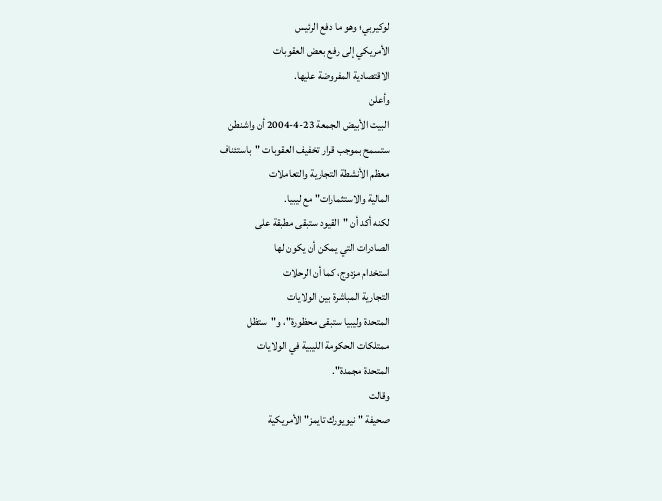لوكيربي؛ وهو ما دفع الرئيس
الأمريكي إلى رفع بعض العقوبات
الاقتصادية المفروضة عليها.
وأعلن
البيت الأبيض الجمعة 23-4-2004 أن واشنطن
ستسمح بموجب قرار تخفيف العقوبات "باستئناف
معظم الأنشطة التجارية والتعاملات
المالية والاستثمارات" مع ليبيا.
لكنه أكد أن "القيود ستبقى مطبقة على
الصادرات التي يمكن أن يكون لها
استخدام مزدوج، كما أن الرحلات
التجارية المباشرة بين الولايات
المتحدة وليبيا ستبقى محظورة"، و"ستظل
ممتلكات الحكومة الليبية في الولايات
المتحدة مجمدة".
وقالت
صحيفة "نيويورك تايمز" الأمريكية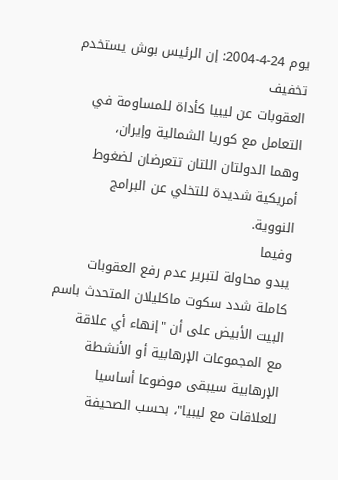يوم 24-4-2004: إن الرئيس بوش يستخدم تخفيف
العقوبات عن ليبيا كأداة للمساومة في
التعامل مع كوريا الشمالية وإيران،
وهما الدولتان اللتان تتعرضان لضغوط
أمريكية شديدة للتخلي عن البرامج
النووية.
وفيما
يبدو محاولة لتبرير عدم رفع العقوبات
كاملة شدد سكوت ماكليلان المتحدث باسم
البيت الأبيض على أن "إنهاء أي علاقة
مع المجموعات الإرهابية أو الأنشطة
الإرهابية سيبقى موضوعا أساسيا
للعلاقات مع ليبيا"، بحسب الصحيفة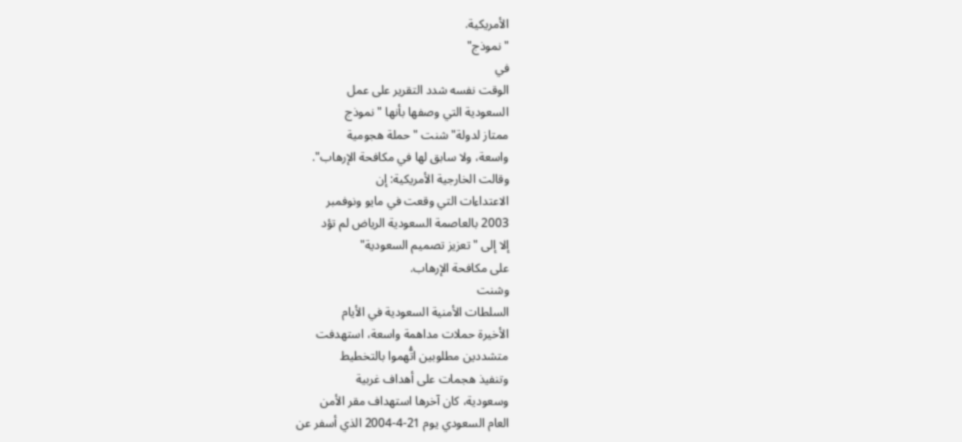الأمريكية.
"نموذج"
في
الوقت نفسه شدد التقرير على عمل
السعودية التي وصفها بأنها "نموذج
ممتاز لدولة" شنت "حملة هجومية
واسعة، ولا سابق لها في مكافحة الإرهاب".
وقالت الخارجية الأمريكية: إن
الاعتداءات التي وقعت في مايو ونوفمبر
2003 بالعاصمة السعودية الرياض لم تؤد
إلا إلى "تعزيز تصميم السعودية"
على مكافحة الإرهاب.
وشنت
السلطات الأمنية السعودية في الأيام
الأخيرة حملات مداهمة واسعة، استهدفت
متشددين مطلوبين اتُّهموا بالتخطيط
وتنفيذ هجمات على أهداف غربية
وسعودية، كان آخرها استهداف مقر الأمن
العام السعودي يوم 21-4-2004 الذي أسفر عن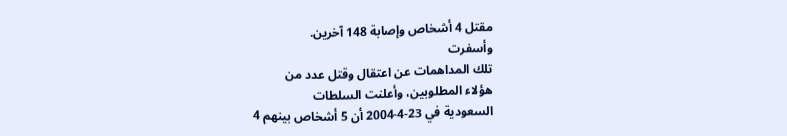مقتل 4 أشخاص وإصابة 148 آخرين.
وأسفرت
تلك المداهمات عن اعتقال وقتل عدد من
هؤلاء المطلوبين، وأعلنت السلطات
السعودية في 23-4-2004 أن 5 أشخاص بينهم 4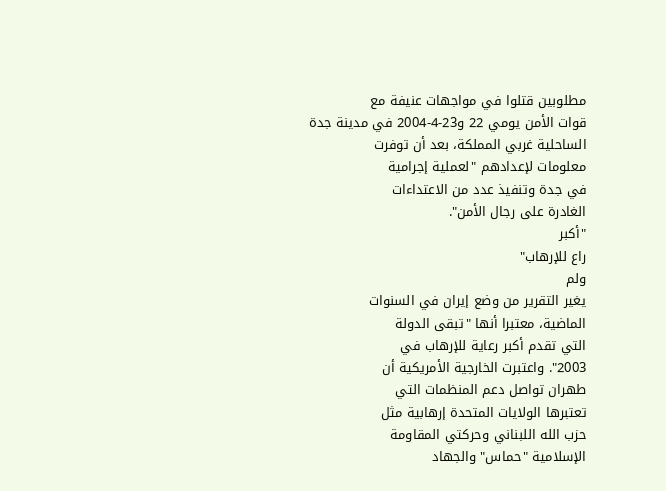مطلوبين قتلوا في مواجهات عنيفة مع
قوات الأمن يومي 22 و23-4-2004 في مدينة جدة
الساحلية غربي المملكة، بعد أن توفرت
معلومات لإعدادهم "لعملية إجرامية
في جدة وتنفيذ عدد من الاعتداءات
الغادرة على رجال الأمن".
"أكبر
راع للإرهاب"
ولم
يغير التقرير من وضع إيران في السنوات
الماضية، معتبرا أنها "تبقى الدولة
التي تقدم أكبر رعاية للإرهاب في
2003". واعتبرت الخارجية الأمريكية أن
طهران تواصل دعم المنظمات التي
تعتبرها الولايات المتحدة إرهابية مثل
حزب الله اللبناني وحركتي المقاومة
الإسلامية "حماس" والجهاد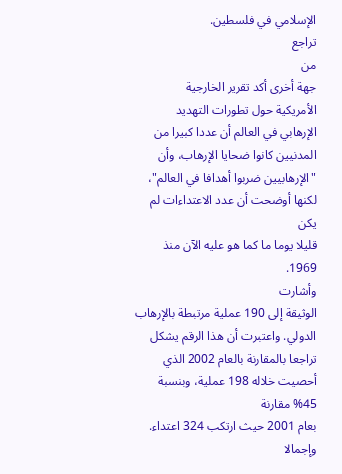الإسلامي في فلسطين.
تراجع
من
جهة أخرى أكد تقرير الخارجية
الأمريكية حول تطورات التهديد
الإرهابي في العالم أن عددا كبيرا من
المدنيين كانوا ضحايا الإرهاب، وأن
"الإرهابيين ضربوا أهدافا في العالم"،
لكنها أوضحت أن عدد الاعتداءات لم يكن
قليلا يوما ما كما هو عليه الآن منذ 1969.
وأشارت
الوثيقة إلى 190 عملية مرتبطة بالإرهاب
الدولي. واعتبرت أن هذا الرقم يشكل
تراجعا بالمقارنة بالعام 2002 الذي
أحصيت خلاله 198 عملية، وبنسبة 45% مقارنة
بعام 2001 حيث ارتكب 324 اعتداء.
وإجمالا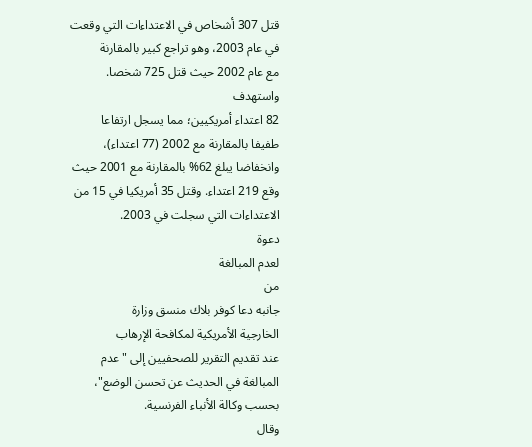قتل 307 أشخاص في الاعتداءات التي وقعت
في عام 2003، وهو تراجع كبير بالمقارنة
مع عام 2002 حيث قتل 725 شخصا.
واستهدف
82 اعتداء أمريكيين؛ مما يسجل ارتفاعا
طفيفا بالمقارنة مع 2002 (77 اعتداء)،
وانخفاضا يبلغ 62% بالمقارنة مع 2001 حيث
وقع 219 اعتداء. وقتل 35 أمريكيا في 15 من
الاعتداءات التي سجلت في 2003.
دعوة
لعدم المبالغة
من
جانبه دعا كوفر بلاك منسق وزارة
الخارجية الأمريكية لمكافحة الإرهاب
عند تقديم التقرير للصحفيين إلى "عدم
المبالغة في الحديث عن تحسن الوضع"،
بحسب وكالة الأنباء الفرنسية.
وقال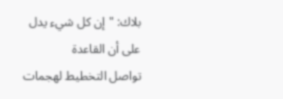بلاك: "إن كل شيء يدل على أن القاعدة
تواصل التخطيط لهجمات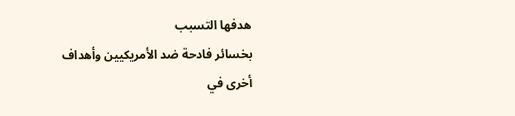هدفها التسبب
بخسائر فادحة ضد الأمريكيين وأهداف
أخرى في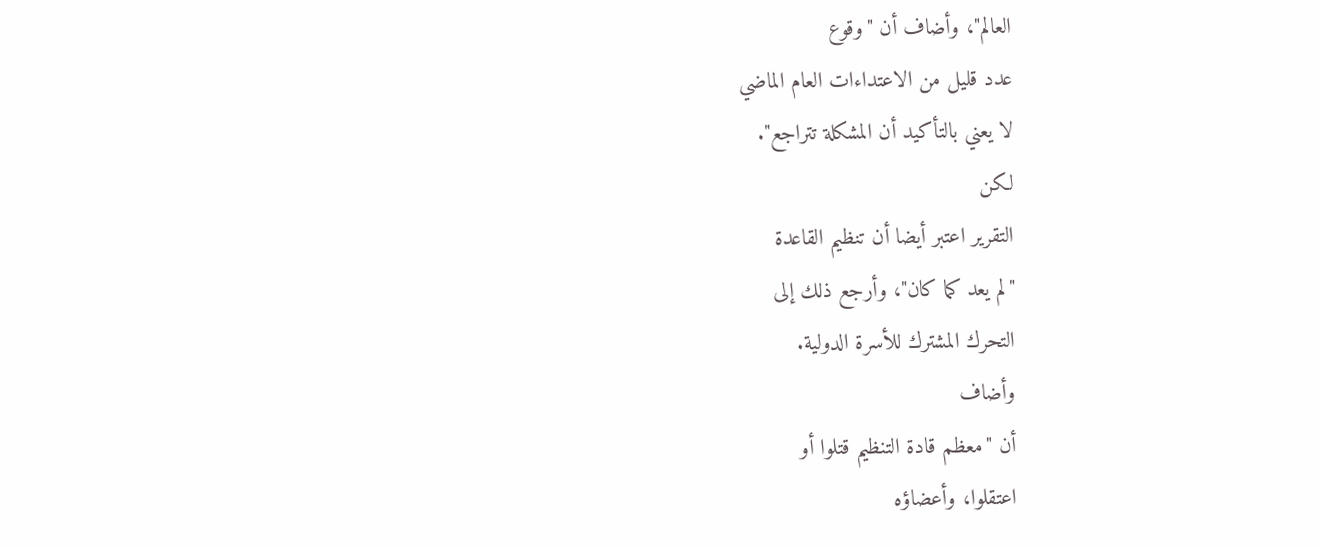العالم"، وأضاف أن "وقوع
عدد قليل من الاعتداءات العام الماضي
لا يعني بالتأكيد أن المشكلة تتراجع".
لكن
التقرير اعتبر أيضا أن تنظيم القاعدة
"لم يعد كما كان"، وأرجع ذلك إلى
التحرك المشترك للأسرة الدولية.
وأضاف
أن "معظم قادة التنظيم قتلوا أو
اعتقلوا، وأعضاؤه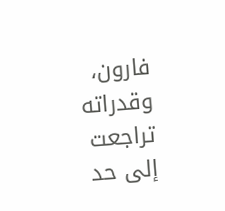فارون، وقدراته
تراجعت إلى حد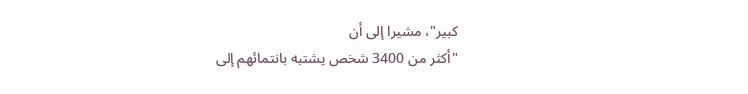كبير"، مشيرا إلى أن
"أكثر من 3400 شخص يشتبه بانتمائهم إلى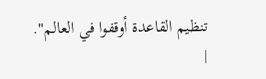تنظيم القاعدة أوقفوا في العالم".
|